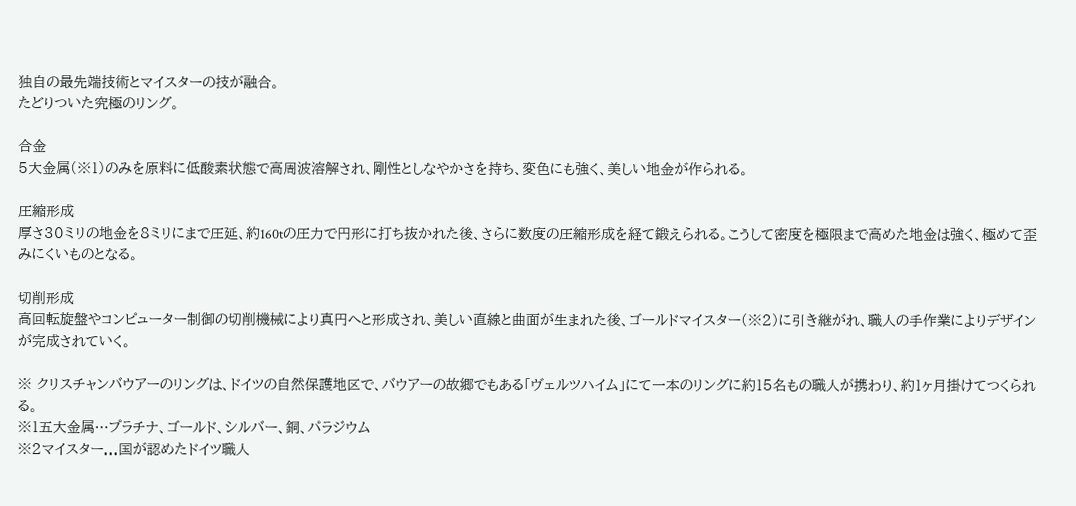独自の最先端技術とマイスターの技が融合。
たどりついた究極のリング。

合金
5大金属(※1)のみを原料に低酸素状態で高周波溶解され、剛性としなやかさを持ち、変色にも強く、美しい地金が作られる。

圧縮形成
厚さ30ミリの地金を8ミリにまで圧延、約160tの圧力で円形に打ち抜かれた後、さらに数度の圧縮形成を経て鍛えられる。こうして密度を極限まで高めた地金は強く、極めて歪みにくいものとなる。

切削形成
高回転旋盤やコンピューター制御の切削機械により真円へと形成され、美しい直線と曲面が生まれた後、ゴールドマイスター(※2)に引き継がれ、職人の手作業によりデザインが完成されていく。

※ クリスチャンバウアーのリングは、ドイツの自然保護地区で、バウアーの故郷でもある「ヴェルツハイム」にて一本のリングに約15名もの職人が携わり、約1ヶ月掛けてつくられる。
※1五大金属…プラチナ、ゴールド、シルバー、銅、パラジウム
※2マイスター...国が認めたドイツ職人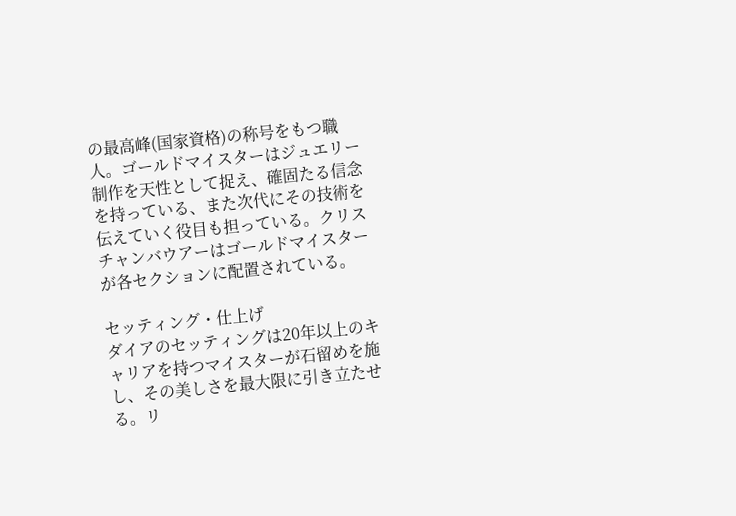の最高峰(国家資格)の称号をもつ職人。ゴールドマイスターはジュエリー制作を天性として捉え、確固たる信念を持っている、また次代にその技術を伝えていく役目も担っている。クリスチャンバウアーはゴールドマイスターが各セクションに配置されている。

セッティング・仕上げ
ダイアのセッティングは20年以上のキャリアを持つマイスターが石留めを施し、その美しさを最大限に引き立たせる。リ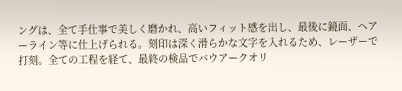ングは、全て手仕事で美しく磨かれ、高いフィット感を出し、最後に鏡面、ヘアーライン等に仕上げられる。刻印は深く滑らかな文字を入れるため、レーザーで打刻。全ての工程を経て、最終の検品でバウアークオリ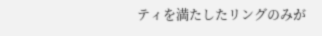ティを満たしたリングのみが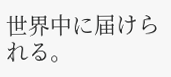世界中に届けられる。